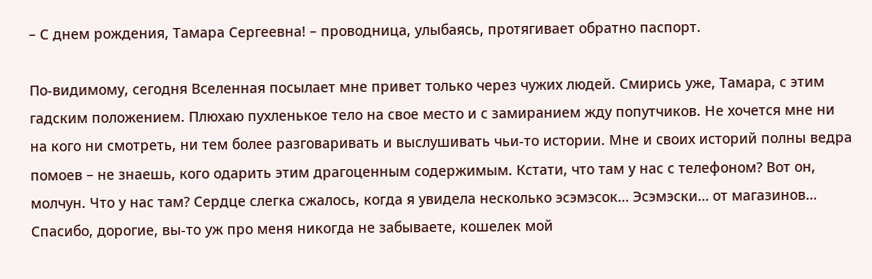– С днем рождения, Тамара Сергеевна! – проводница, улыбаясь, протягивает обратно паспорт.

По-видимому, сегодня Вселенная посылает мне привет только через чужих людей. Смирись уже, Тамара, с этим гадским положением. Плюхаю пухленькое тело на свое место и с замиранием жду попутчиков. Не хочется мне ни на кого ни смотреть, ни тем более разговаривать и выслушивать чьи-то истории. Мне и своих историй полны ведра помоев – не знаешь, кого одарить этим драгоценным содержимым. Кстати, что там у нас с телефоном? Вот он, молчун. Что у нас там? Сердце слегка сжалось, когда я увидела несколько эсэмэсок… Эсэмэски… от магазинов… Спасибо, дорогие, вы-то уж про меня никогда не забываете, кошелек мой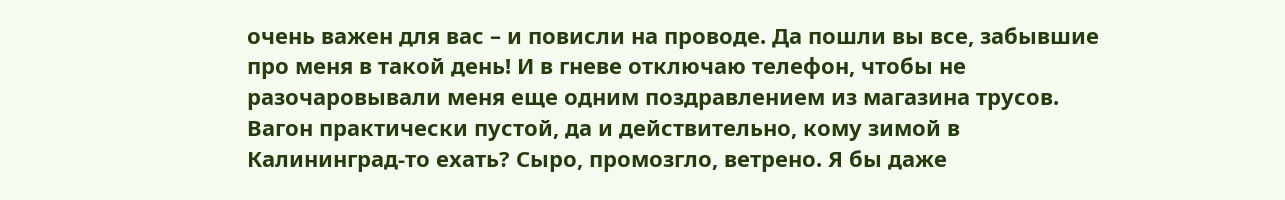очень важен для вас – и повисли на проводе. Да пошли вы все, забывшие про меня в такой день! И в гневе отключаю телефон, чтобы не разочаровывали меня еще одним поздравлением из магазина трусов. Вагон практически пустой, да и действительно, кому зимой в Калининград-то ехать? Сыро, промозгло, ветрено. Я бы даже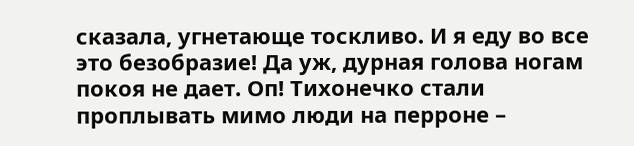сказала, угнетающе тоскливо. И я еду во все это безобразие! Да уж, дурная голова ногам покоя не дает. Оп! Тихонечко стали проплывать мимо люди на перроне –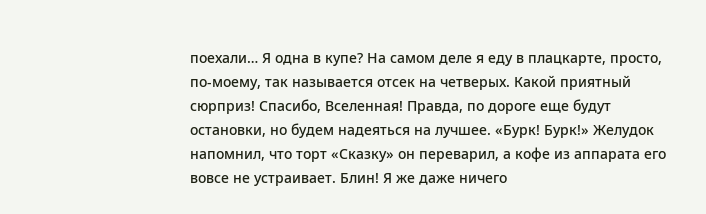поехали… Я одна в купе? На самом деле я еду в плацкарте, просто, по-моему, так называется отсек на четверых. Какой приятный сюрприз! Спасибо, Вселенная! Правда, по дороге еще будут остановки, но будем надеяться на лучшее. «Бурк! Бурк!» Желудок напомнил, что торт «Сказку» он переварил, а кофе из аппарата его вовсе не устраивает. Блин! Я же даже ничего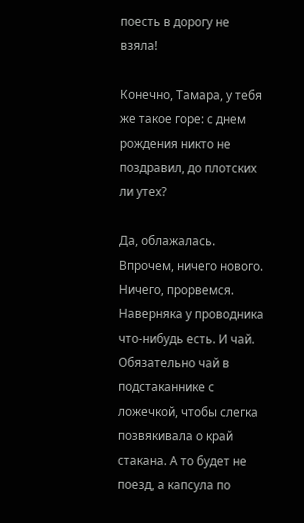поесть в дорогу не взяла!

Конечно, Тамара, у тебя же такое горе: с днем рождения никто не поздравил, до плотских ли утех?

Да, облажалась. Впрочем, ничего нового. Ничего, прорвемся. Наверняка у проводника что-нибудь есть. И чай. Обязательно чай в подстаканнике с ложечкой, чтобы слегка позвякивала о край стакана. А то будет не поезд, а капсула по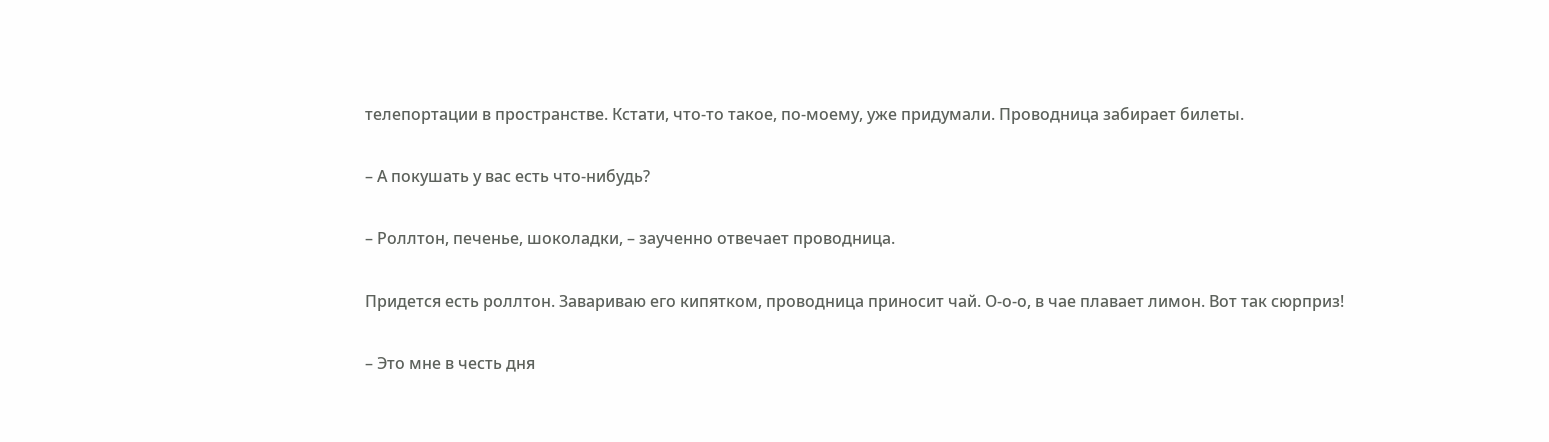телепортации в пространстве. Кстати, что-то такое, по-моему, уже придумали. Проводница забирает билеты.

– А покушать у вас есть что-нибудь?

– Роллтон, печенье, шоколадки, – заученно отвечает проводница.

Придется есть роллтон. Завариваю его кипятком, проводница приносит чай. О-о-о, в чае плавает лимон. Вот так сюрприз!

– Это мне в честь дня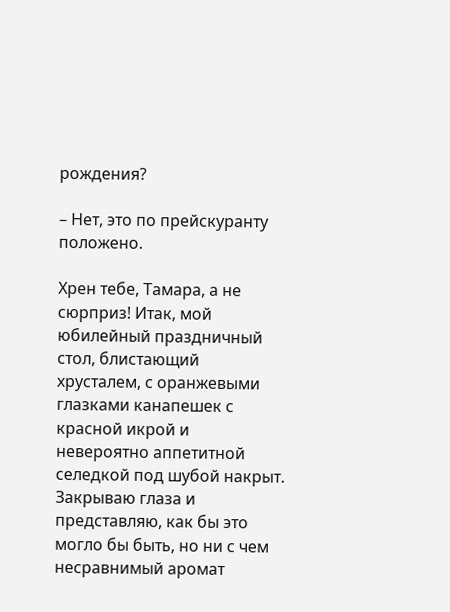рождения?

– Нет, это по прейскуранту положено.

Хрен тебе, Тамара, а не сюрприз! Итак, мой юбилейный праздничный стол, блистающий хрусталем, с оранжевыми глазками канапешек с красной икрой и невероятно аппетитной селедкой под шубой накрыт. Закрываю глаза и представляю, как бы это могло бы быть, но ни с чем несравнимый аромат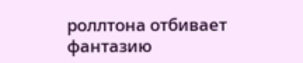роллтона отбивает фантазию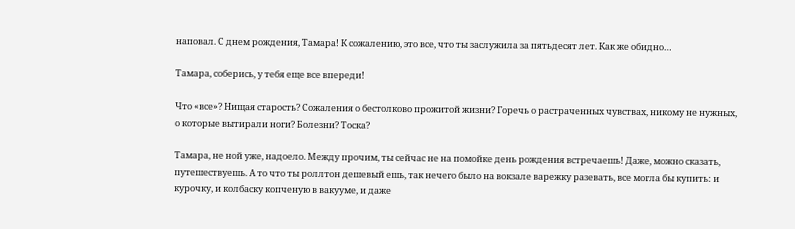наповал. С днем рождения, Тамара! К сожалению, это все, что ты заслужила за пятьдесят лет. Как же обидно…

Тамара, соберись, у тебя еще все впереди!

Что «все»? Нищая старость? Сожаления о бестолково прожитой жизни? Горечь о растраченных чувствах, никому не нужных, о которые вытирали ноги? Болезни? Тоска?

Тамара, не ной уже, надоело. Между прочим, ты сейчас не на помойке день рождения встречаешь! Даже, можно сказать, путешествуешь. А то что ты роллтон дешевый ешь, так нечего было на вокзале варежку разевать, все могла бы купить: и курочку, и колбаску копченую в вакууме, и даже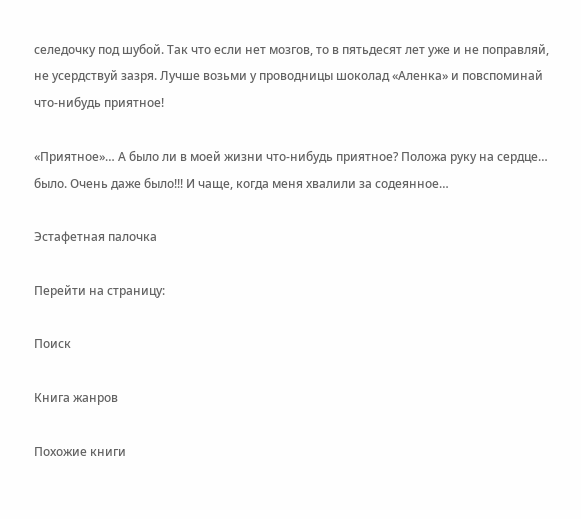селедочку под шубой. Так что если нет мозгов, то в пятьдесят лет уже и не поправляй, не усердствуй зазря. Лучше возьми у проводницы шоколад «Аленка» и повспоминай что-нибудь приятное!

«Приятное»… А было ли в моей жизни что-нибудь приятное? Положа руку на сердце… было. Очень даже было!!! И чаще, когда меня хвалили за содеянное…

Эстафетная палочка

Перейти на страницу:

Поиск

Книга жанров

Похожие книги